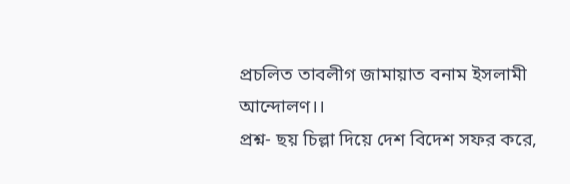প্রচলিত তাবলীগ জামায়াত বনাম ইসলামী আন্দোলণ।।
প্রশ্ন- ছয় চিল্লা দিয়ে দেশ বিদেশ সফর করে,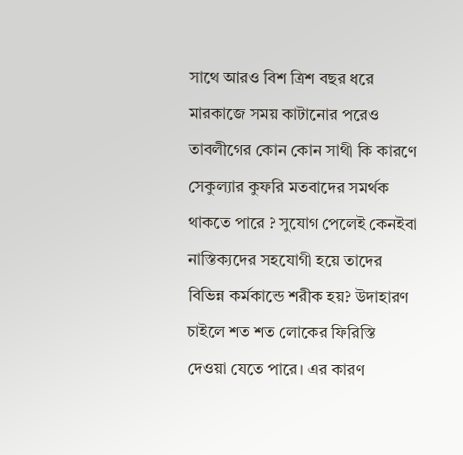সাথে আরও বিশ ত্রিশ বছর ধরে মারকাজে সময় কাটানোর পরেও তাবলীগের কোন কোন সাথী কি কারণে সেকুল্যার কুফরি মতবাদের সমর্থক থাকতে পারে ? সুযোগ পেলেই কেনইবা নাস্তিক্যদের সহযোগী হয়ে তাদের বিভিন্ন কর্মকান্ডে শরীক হয়? উদাহারণ চাইলে শত শত লোকের ফিরিস্তি দেওয়া যেতে পারে। এর কারণ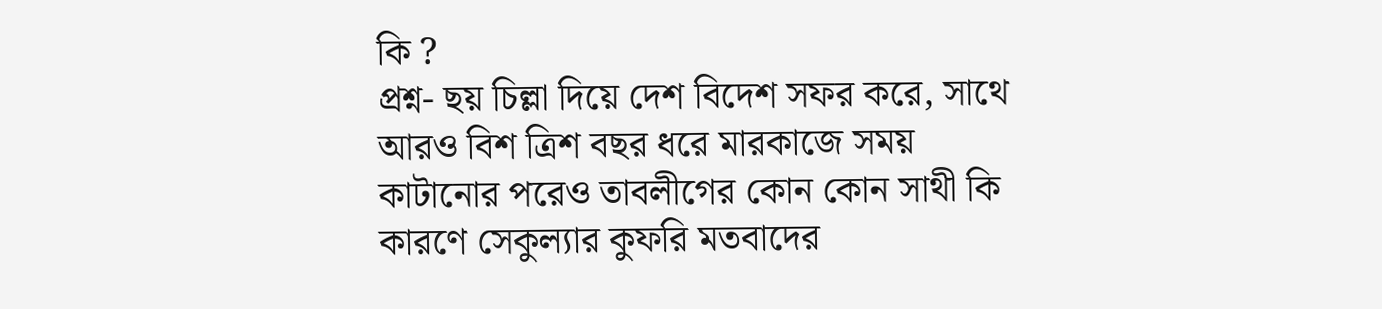কি ?
প্রশ্ন- ছয় চিল্লা দিয়ে দেশ বিদেশ সফর করে, সাথে আরও বিশ ত্রিশ বছর ধরে মারকাজে সময় কাটানোর পরেও তাবলীগের কোন কোন সাথী কি কারণে সেকুল্যার কুফরি মতবাদের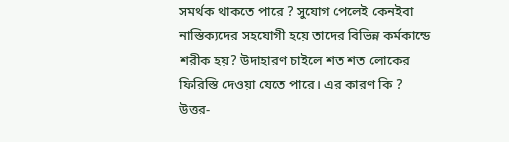সমর্থক থাকতে পারে ? সুযোগ পেলেই কেনইবা নাস্তিক্যদের সহযোগী হয়ে তাদের বিভিন্ন কর্মকান্ডে শরীক হয়? উদাহারণ চাইলে শত শত লোকের ফিরিস্তি দেওয়া যেতে পারে। এর কারণ কি ?
উত্তর-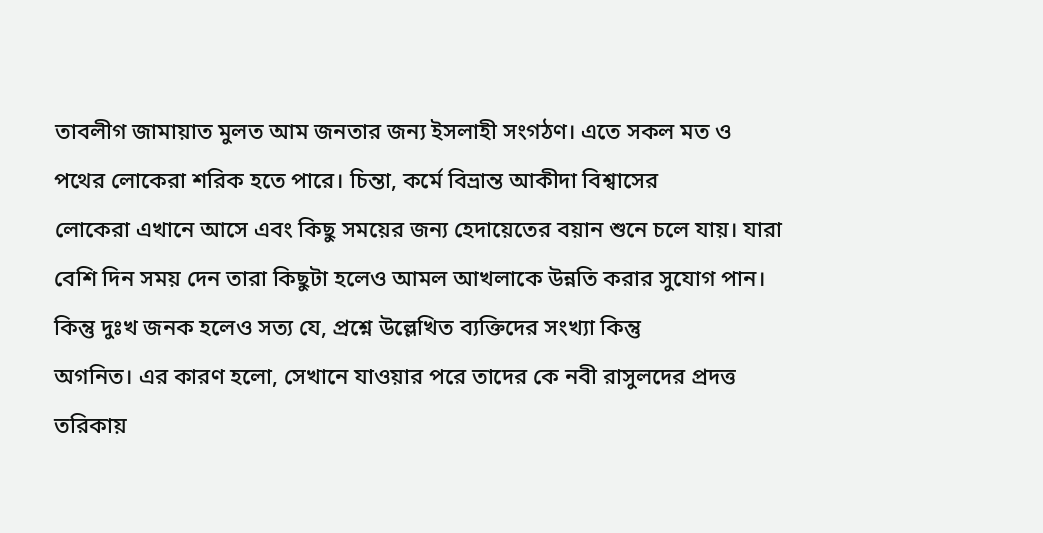তাবলীগ জামায়াত মুলত আম জনতার জন্য ইসলাহী সংগঠণ। এতে সকল মত ও
পথের লোকেরা শরিক হতে পারে। চিন্তা, কর্মে বিভ্রান্ত আকীদা বিশ্বাসের
লোকেরা এখানে আসে এবং কিছু সময়ের জন্য হেদায়েতের বয়ান শুনে চলে যায়। যারা
বেশি দিন সময় দেন তারা কিছুটা হলেও আমল আখলাকে উন্নতি করার সুযোগ পান।
কিন্তু দুঃখ জনক হলেও সত্য যে, প্রশ্নে উল্লেখিত ব্যক্তিদের সংখ্যা কিন্তু
অগনিত। এর কারণ হলো, সেখানে যাওয়ার পরে তাদের কে নবী রাসুলদের প্রদত্ত
তরিকায়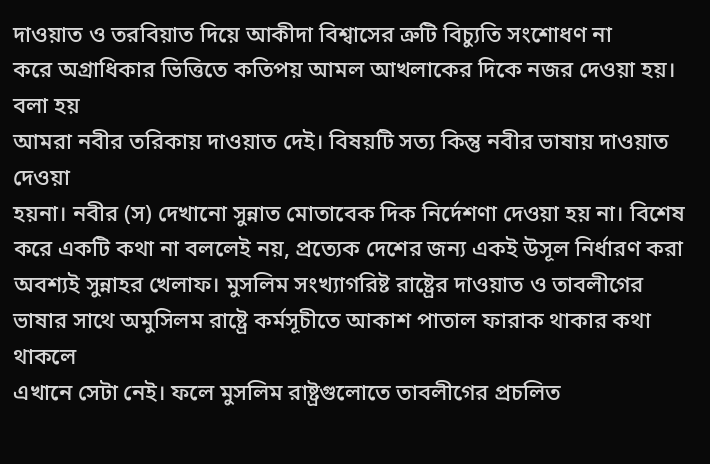দাওয়াত ও তরবিয়াত দিয়ে আকীদা বিশ্বাসের ত্রুটি বিচ্যুতি সংশোধণ না
করে অগ্রাধিকার ভিত্তিতে কতিপয় আমল আখলাকের দিকে নজর দেওয়া হয়। বলা হয়
আমরা নবীর তরিকায় দাওয়াত দেই। বিষয়টি সত্য কিন্তু নবীর ভাষায় দাওয়াত দেওয়া
হয়না। নবীর (স) দেখানো সুন্নাত মোতাবেক দিক নির্দেশণা দেওয়া হয় না। বিশেষ
করে একটি কথা না বললেই নয়, প্রত্যেক দেশের জন্য একই উসূল নির্ধারণ করা
অবশ্যই সুন্নাহর খেলাফ। মুসলিম সংখ্যাগরিষ্ট রাষ্ট্রের দাওয়াত ও তাবলীগের
ভাষার সাথে অমুসিলম রাষ্ট্রে কর্মসূচীতে আকাশ পাতাল ফারাক থাকার কথা থাকলে
এখানে সেটা নেই। ফলে মুসলিম রাষ্ট্রগুলোতে তাবলীগের প্রচলিত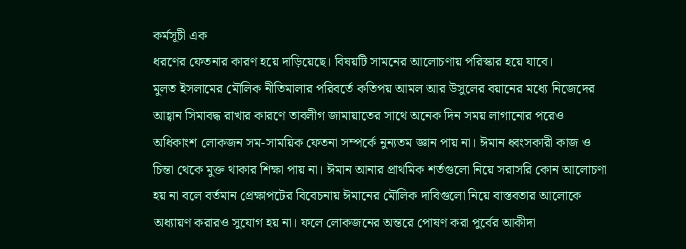কর্মসূচী এক
ধরণের ফেতনার কারণ হয়ে দাড়িয়েছে। বিষয়টি সামনের আলোচণায় পরিস্কার হয়ে যাবে।
মুলত ইসলামের মৌলিক নীতিমালার পরিবর্তে কতিপয় আমল আর উসুলের বয়ানের মধ্যে নিজেদের আহ্বান সিমাবদ্ধ রাখার কারণে তাবলীগ জামায়াতের সাথে অনেক দিন সময় লাগানোর পরেও অধিকাংশ লোকজন সম-সাময়িক ফেতনা সম্পর্কে নুন্যতম জ্ঞান পায় না। ঈমান ধ্বংসকারী কাজ ও চিন্তা থেকে মুক্ত থাকার শিক্ষা পায় না। ঈমান আনার প্রাথমিক শর্তগুলো নিয়ে সরাসরি কোন আলোচণা হয় না বলে বর্তমান প্রেক্ষাপটের বিবেচনায় ঈমানের মৌলিক দাবিগুলো নিয়ে বাস্তবতার আলোকে অধ্যায়ণ করারও সুযোগ হয় না। ফলে লোকজনের অন্তরে পোষণ করা পুর্বের আকীদা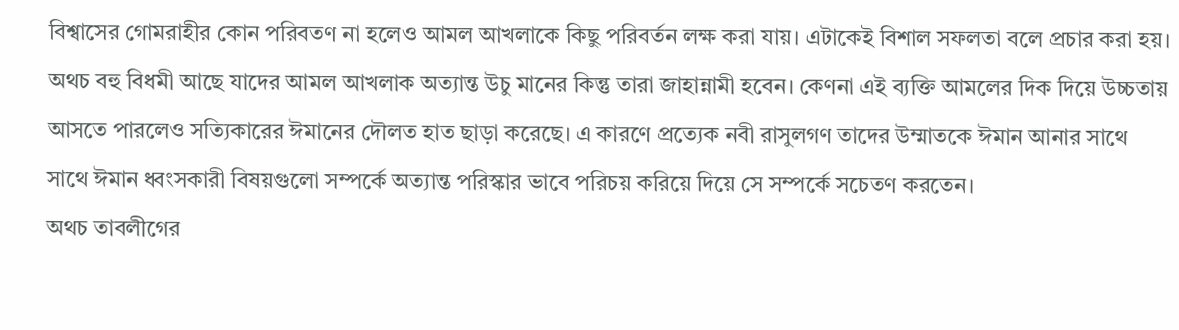বিশ্বাসের গোমরাহীর কোন পরিবতণ না হলেও আমল আখলাকে কিছু পরিবর্তন লক্ষ করা যায়। এটাকেই বিশাল সফলতা বলে প্রচার করা হয়। অথচ বহু বিধমী আছে যাদের আমল আখলাক অত্যান্ত উচু মানের কিন্তু তারা জাহান্নামী হবেন। কেণনা এই ব্যক্তি আমলের দিক দিয়ে উচ্চতায় আসতে পারলেও সত্যিকারের ঈমানের দৌলত হাত ছাড়া করেছে। এ কারণে প্রত্যেক নবী রাসুলগণ তাদের উম্মাতকে ঈমান আনার সাথে সাথে ঈমান ধ্বংসকারী বিষয়গুলো সম্পর্কে অত্যান্ত পরিস্কার ভাবে পরিচয় করিয়ে দিয়ে সে সম্পর্কে সচেতণ করতেন।
অথচ তাবলীগের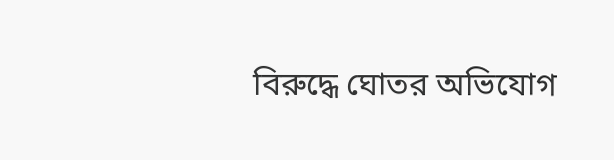বিরুদ্ধে ঘোতর অভিযোগ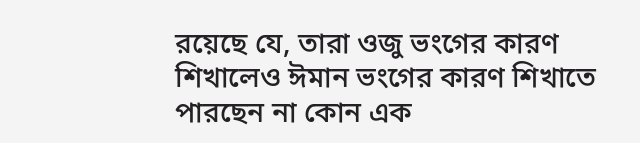রয়েছে যে, তারা ওজু ভংগের কারণ শিখালেও ঈমান ভংগের কারণ শিখাতে পারছেন না কোন এক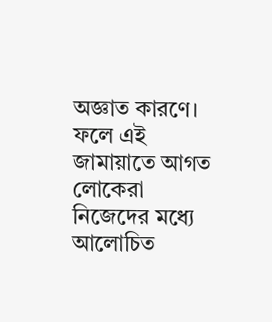অজ্ঞাত কারণে। ফলে এই জামায়াতে আগত লোকেরা নিজেদের মধ্যে আলোচিত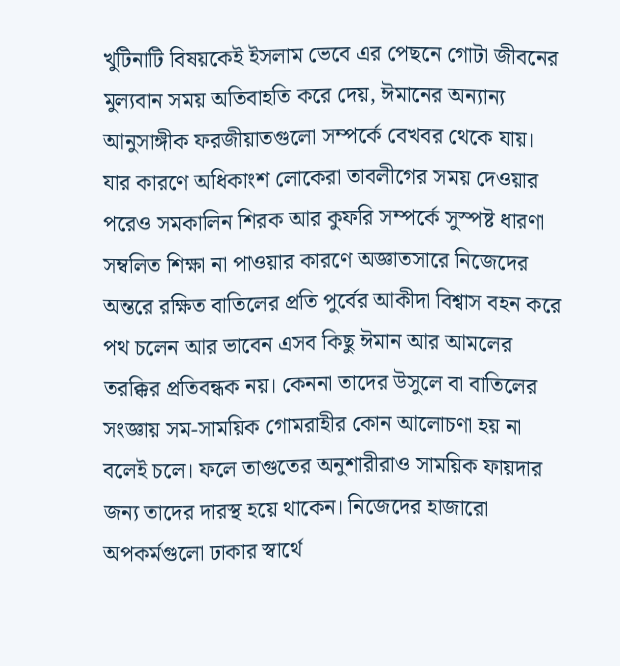খুটিনাটি বিষয়কেই ইসলাম ভেবে এর পেছনে গোটা জীবনের মুল্যবান সময় অতিবাহতি করে দেয়, ঈমানের অন্যান্য আনুসাঙ্গীক ফরজীয়াতগুলো সম্পর্কে বেখবর থেকে যায়। যার কারণে অধিকাংশ লোকেরা তাবলীগের সময় দেওয়ার পরেও সমকালিন শিরক আর কুফরি সম্পর্কে সুস্পষ্ট ধারণা সম্বলিত শিক্ষা না পাওয়ার কারণে অজ্ঞাতসারে নিজেদের অন্তরে রক্ষিত বাতিলের প্রতি পুর্বের আকীদা বিশ্বাস বহন করে পথ চলেন আর ভাবেন এসব কিছু ঈমান আর আমলের তরক্কির প্রতিবন্ধক নয়। কেননা তাদের উসুলে বা বাতিলের সংজ্ঞায় সম-সাময়িক গোমরাহীর কোন আলোচণা হয় না বলেই চলে। ফলে তাগুতের অনুশারীরাও সাময়িক ফায়দার জন্য তাদের দারস্থ হয়ে থাকেন। নিজেদের হাজারো অপকর্মগুলো ঢাকার স্বার্থে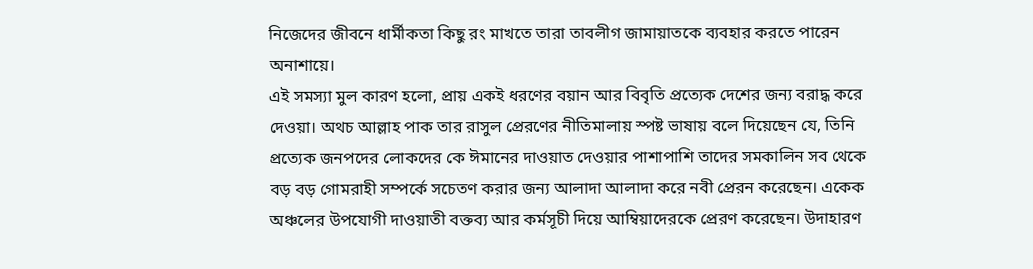নিজেদের জীবনে ধার্মীকতা কিছু রং মাখতে তারা তাবলীগ জামায়াতকে ব্যবহার করতে পারেন অনাশায়ে।
এই সমস্যা মুল কারণ হলো, প্রায় একই ধরণের বয়ান আর বিবৃতি প্রত্যেক দেশের জন্য বরাদ্ধ করে দেওয়া। অথচ আল্লাহ পাক তার রাসুল প্রেরণের নীতিমালায় স্পষ্ট ভাষায় বলে দিয়েছেন যে, তিনি প্রত্যেক জনপদের লোকদের কে ঈমানের দাওয়াত দেওয়ার পাশাপাশি তাদের সমকালিন সব থেকে বড় বড় গোমরাহী সম্পর্কে সচেতণ করার জন্য আলাদা আলাদা করে নবী প্রেরন করেছেন। একেক অঞ্চলের উপযোগী দাওয়াতী বক্তব্য আর কর্মসূচী দিয়ে আম্বিয়াদেরকে প্রেরণ করেছেন। উদাহারণ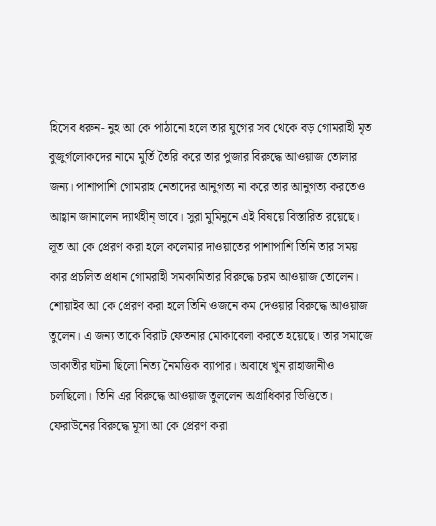হিসেব ধরুন- নুহ আ কে পাঠানো হলে তার যুগের সব থেকে বড় গোমরাহী মৃত বুজুর্গলোকদের নামে মুর্তি তৈরি করে তার পুজার বিরুদ্ধে আওয়াজ তোলার জন্য। পাশাপাশি গোমরাহ নেতাদের আনুগত্য না করে তার আনুগত্য করতেও আহ্বান জানালেন দ্যার্থহীন্ ভাবে। সুরা মুমিনুনে এই বিষয়ে বিস্তারিত রয়েছে।
লূত আ কে প্রেরণ করা হলে কলেমার দাওয়াতের পাশাপাশি তিনি তার সময় কার প্রচলিত প্রধান গোমরাহী সমকামিতার বিরুদ্ধে চরম আওয়াজ তোলেন। শোয়াইব আ কে প্রেরণ করা হলে তিনি ওজনে কম দেওয়ার বিরুদ্ধে আওয়াজ তুলেন। এ জন্য তাকে বিরাট ফেতনার মোকাবেলা করতে হয়েছে। তার সমাজে ডাকাতীর ঘটনা ছিলো নিত্য নৈমত্তিক ব্যাপার। অবাধে খুন রাহাজানীও চলছিলো। তিনি এর বিরুদ্ধে আওয়াজ তুললেন অগ্রাধিকার ভিত্তিতে।
ফেরাউনের বিরুদ্ধে মূসা আ কে প্রেরণ করা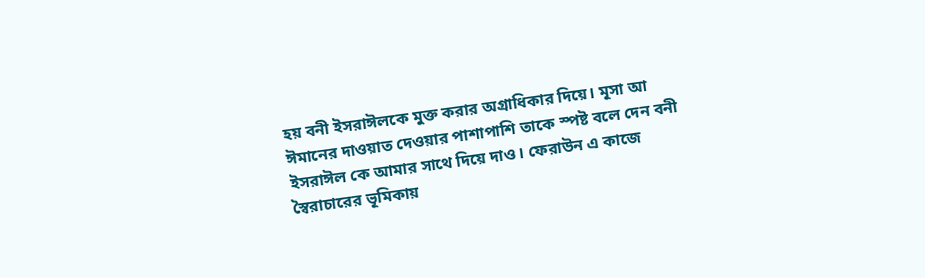হয় বনী ইসরাঈলকে মুক্ত করার অগ্রাধিকার দিয়ে। মূসা আ ঈমানের দাওয়াত দেওয়ার পাশাপাশি তাকে স্পষ্ট বলে দেন বনী ইসরাঈল কে আমার সাথে দিয়ে দাও। ফেরাউন এ কাজে স্বৈরাচারের ভূমিকায়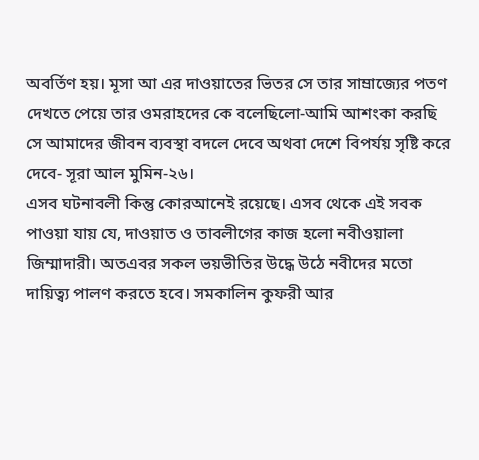অবর্তিণ হয়। মূসা আ এর দাওয়াতের ভিতর সে তার সাম্রাজ্যের পতণ দেখতে পেয়ে তার ওমরাহদের কে বলেছিলো-আমি আশংকা করছি সে আমাদের জীবন ব্যবস্থা বদলে দেবে অথবা দেশে বিপর্যয় সৃষ্টি করে দেবে- সূরা আল মুমিন-২৬।
এসব ঘটনাবলী কিন্তু কোরআনেই রয়েছে। এসব থেকে এই সবক পাওয়া যায় যে, দাওয়াত ও তাবলীগের কাজ হলো নবীওয়ালা জিম্মাদারী। অতএবর সকল ভয়ভীতির উদ্ধে উঠে নবীদের মতো দায়িত্ব্য পালণ করতে হবে। সমকালিন কুফরী আর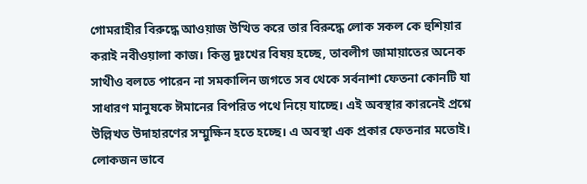গোমরাহীর বিরুদ্ধে আওয়াজ উত্থিত করে তার বিরুদ্ধে লোক সকল কে হুশিয়ার করাই নবীওয়ালা কাজ। কিন্তু দুঃখের বিষয় হচ্ছে, তাবলীগ জামায়াতের অনেক সাথীও বলতে পারেন না সমকালিন জগতে সব থেকে সর্বনাশা ফেতনা কোনটি যা সাধারণ মানুষকে ঈমানের বিপরিত পথে নিয়ে যাচ্ছে। এই অবস্থার কারনেই প্রশ্নে উল্লিখত উদাহারণের সম্মুক্ষিন হতে হচ্ছে। এ অবস্থা এক প্রকার ফেতনার মতোই। লোকজন ভাবে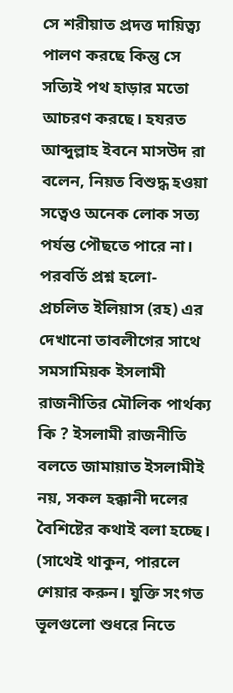সে শরীয়াত প্রদত্ত দায়িত্ব্য পালণ করছে কিন্তু সে সত্যিই পথ হাড়ার মতো আচরণ করছে। হযরত আব্দুল্লাহ ইবনে মাসউদ রা বলেন, নিয়ত বিশুদ্ধ হওয়া সত্বেও অনেক লোক সত্য পর্যন্ত পৌছতে পারে না।
পরবর্তি প্রশ্ন হলো-
প্রচলিত ইলিয়াস (রহ) এর দেখানো তাবলীগের সাথে সমসামিয়ক ইসলামী রাজনীতির মৌলিক পার্থক্য কি ? ইসলামী রাজনীতি বলতে জামায়াত ইসলামীই নয়, সকল হক্কানী দলের বৈশিষ্টের কথাই বলা হচ্ছে। (সাথেই থাকুন, পারলে শেয়ার করুন। যুক্তি সংগত ভূলগুলো শুধরে নিতে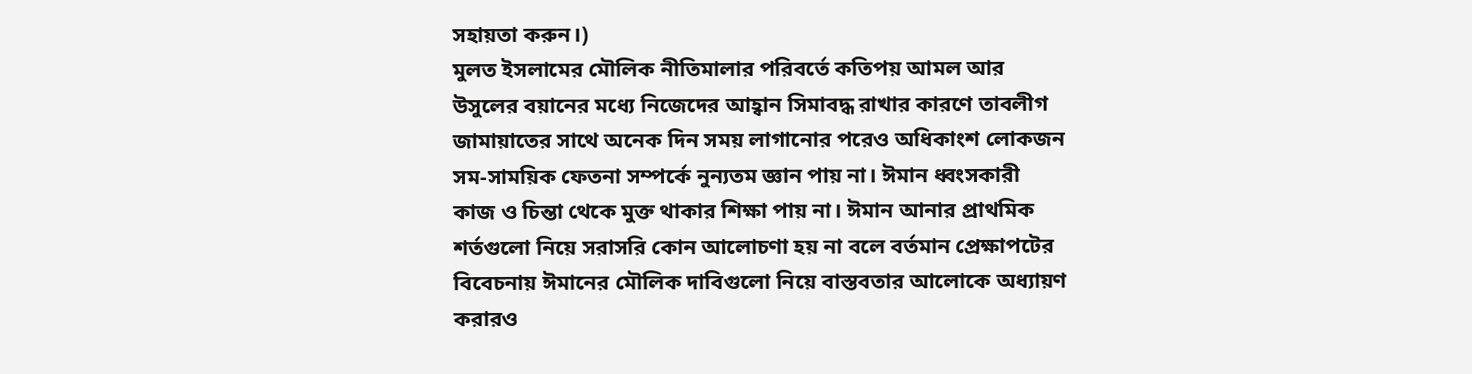সহায়তা করুন।)
মুলত ইসলামের মৌলিক নীতিমালার পরিবর্তে কতিপয় আমল আর উসুলের বয়ানের মধ্যে নিজেদের আহ্বান সিমাবদ্ধ রাখার কারণে তাবলীগ জামায়াতের সাথে অনেক দিন সময় লাগানোর পরেও অধিকাংশ লোকজন সম-সাময়িক ফেতনা সম্পর্কে নুন্যতম জ্ঞান পায় না। ঈমান ধ্বংসকারী কাজ ও চিন্তা থেকে মুক্ত থাকার শিক্ষা পায় না। ঈমান আনার প্রাথমিক শর্তগুলো নিয়ে সরাসরি কোন আলোচণা হয় না বলে বর্তমান প্রেক্ষাপটের বিবেচনায় ঈমানের মৌলিক দাবিগুলো নিয়ে বাস্তবতার আলোকে অধ্যায়ণ করারও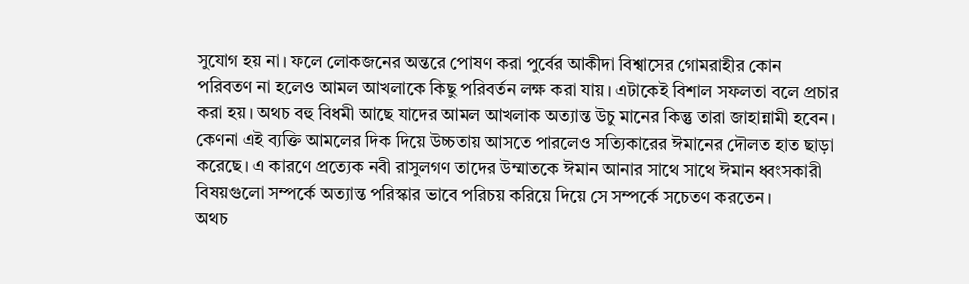সুযোগ হয় না। ফলে লোকজনের অন্তরে পোষণ করা পুর্বের আকীদা বিশ্বাসের গোমরাহীর কোন পরিবতণ না হলেও আমল আখলাকে কিছু পরিবর্তন লক্ষ করা যায়। এটাকেই বিশাল সফলতা বলে প্রচার করা হয়। অথচ বহু বিধমী আছে যাদের আমল আখলাক অত্যান্ত উচু মানের কিন্তু তারা জাহান্নামী হবেন। কেণনা এই ব্যক্তি আমলের দিক দিয়ে উচ্চতায় আসতে পারলেও সত্যিকারের ঈমানের দৌলত হাত ছাড়া করেছে। এ কারণে প্রত্যেক নবী রাসুলগণ তাদের উম্মাতকে ঈমান আনার সাথে সাথে ঈমান ধ্বংসকারী বিষয়গুলো সম্পর্কে অত্যান্ত পরিস্কার ভাবে পরিচয় করিয়ে দিয়ে সে সম্পর্কে সচেতণ করতেন।
অথচ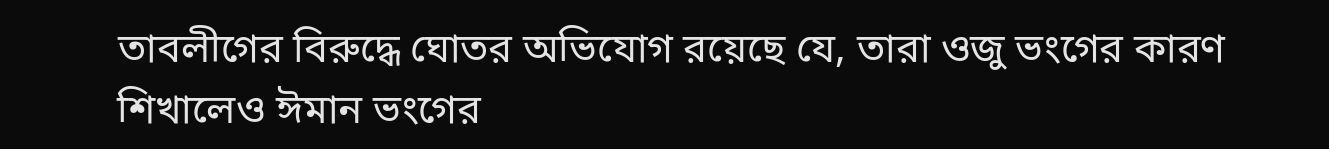তাবলীগের বিরুদ্ধে ঘোতর অভিযোগ রয়েছে যে, তারা ওজু ভংগের কারণ শিখালেও ঈমান ভংগের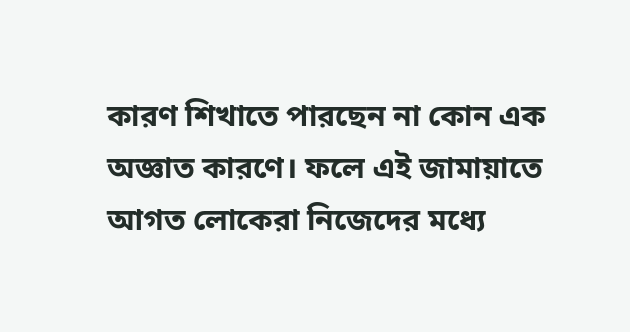কারণ শিখাতে পারছেন না কোন এক অজ্ঞাত কারণে। ফলে এই জামায়াতে আগত লোকেরা নিজেদের মধ্যে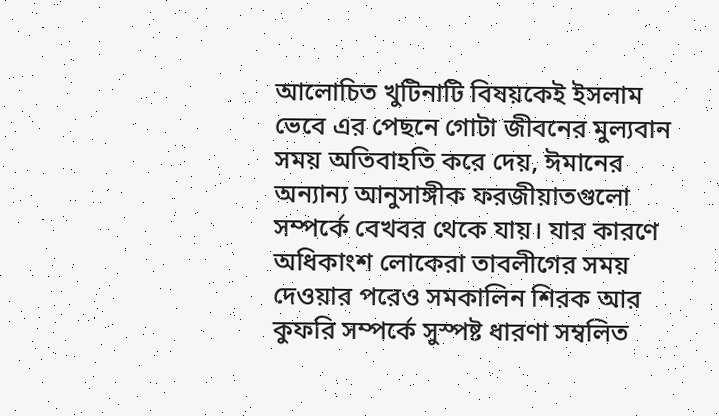আলোচিত খুটিনাটি বিষয়কেই ইসলাম ভেবে এর পেছনে গোটা জীবনের মুল্যবান সময় অতিবাহতি করে দেয়, ঈমানের অন্যান্য আনুসাঙ্গীক ফরজীয়াতগুলো সম্পর্কে বেখবর থেকে যায়। যার কারণে অধিকাংশ লোকেরা তাবলীগের সময় দেওয়ার পরেও সমকালিন শিরক আর কুফরি সম্পর্কে সুস্পষ্ট ধারণা সম্বলিত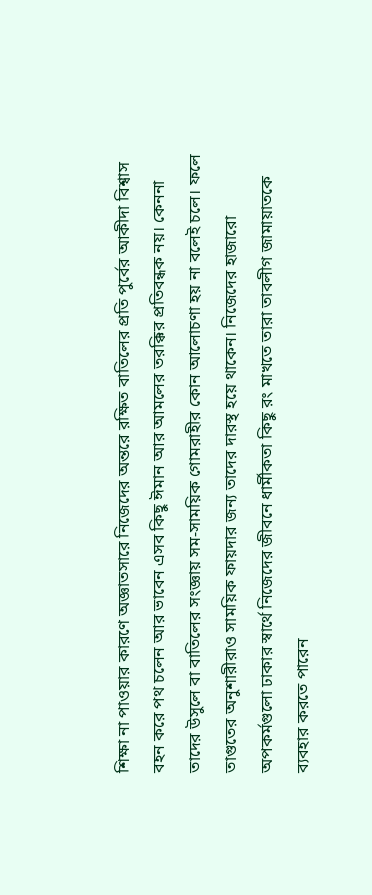শিক্ষা না পাওয়ার কারণে অজ্ঞাতসারে নিজেদের অন্তরে রক্ষিত বাতিলের প্রতি পুর্বের আকীদা বিশ্বাস বহন করে পথ চলেন আর ভাবেন এসব কিছু ঈমান আর আমলের তরক্কির প্রতিবন্ধক নয়। কেননা তাদের উসুলে বা বাতিলের সংজ্ঞায় সম-সাময়িক গোমরাহীর কোন আলোচণা হয় না বলেই চলে। ফলে তাগুতের অনুশারীরাও সাময়িক ফায়দার জন্য তাদের দারস্থ হয়ে থাকেন। নিজেদের হাজারো অপকর্মগুলো ঢাকার স্বার্থে নিজেদের জীবনে ধার্মীকতা কিছু রং মাখতে তারা তাবলীগ জামায়াতকে ব্যবহার করতে পারেন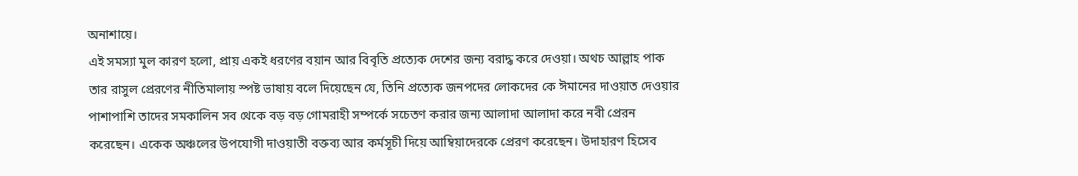অনাশায়ে।
এই সমস্যা মুল কারণ হলো, প্রায় একই ধরণের বয়ান আর বিবৃতি প্রত্যেক দেশের জন্য বরাদ্ধ করে দেওয়া। অথচ আল্লাহ পাক তার রাসুল প্রেরণের নীতিমালায় স্পষ্ট ভাষায় বলে দিয়েছেন যে, তিনি প্রত্যেক জনপদের লোকদের কে ঈমানের দাওয়াত দেওয়ার পাশাপাশি তাদের সমকালিন সব থেকে বড় বড় গোমরাহী সম্পর্কে সচেতণ করার জন্য আলাদা আলাদা করে নবী প্রেরন করেছেন। একেক অঞ্চলের উপযোগী দাওয়াতী বক্তব্য আর কর্মসূচী দিয়ে আম্বিয়াদেরকে প্রেরণ করেছেন। উদাহারণ হিসেব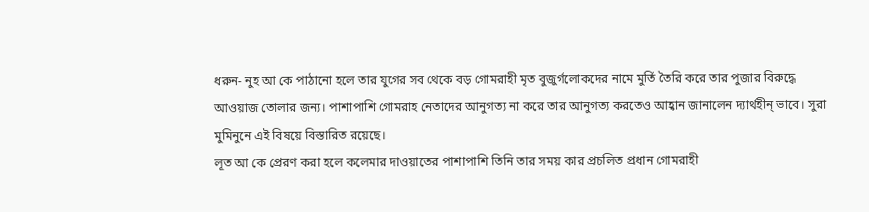ধরুন- নুহ আ কে পাঠানো হলে তার যুগের সব থেকে বড় গোমরাহী মৃত বুজুর্গলোকদের নামে মুর্তি তৈরি করে তার পুজার বিরুদ্ধে আওয়াজ তোলার জন্য। পাশাপাশি গোমরাহ নেতাদের আনুগত্য না করে তার আনুগত্য করতেও আহ্বান জানালেন দ্যার্থহীন্ ভাবে। সুরা মুমিনুনে এই বিষয়ে বিস্তারিত রয়েছে।
লূত আ কে প্রেরণ করা হলে কলেমার দাওয়াতের পাশাপাশি তিনি তার সময় কার প্রচলিত প্রধান গোমরাহী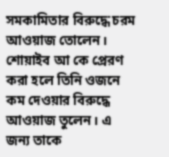সমকামিতার বিরুদ্ধে চরম আওয়াজ তোলেন। শোয়াইব আ কে প্রেরণ করা হলে তিনি ওজনে কম দেওয়ার বিরুদ্ধে আওয়াজ তুলেন। এ জন্য তাকে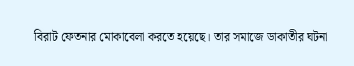বিরাট ফেতনার মোকাবেলা করতে হয়েছে। তার সমাজে ডাকাতীর ঘটনা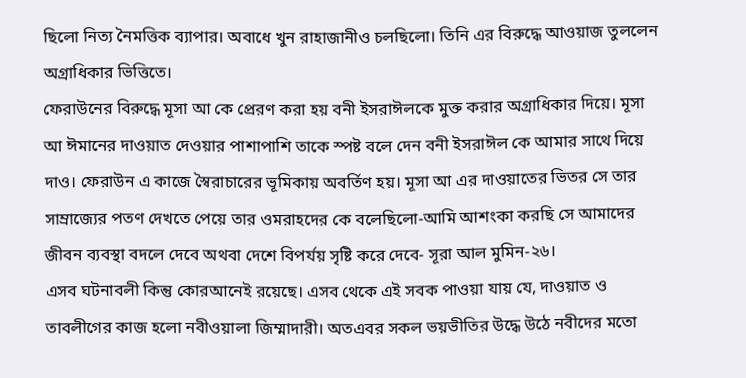ছিলো নিত্য নৈমত্তিক ব্যাপার। অবাধে খুন রাহাজানীও চলছিলো। তিনি এর বিরুদ্ধে আওয়াজ তুললেন অগ্রাধিকার ভিত্তিতে।
ফেরাউনের বিরুদ্ধে মূসা আ কে প্রেরণ করা হয় বনী ইসরাঈলকে মুক্ত করার অগ্রাধিকার দিয়ে। মূসা আ ঈমানের দাওয়াত দেওয়ার পাশাপাশি তাকে স্পষ্ট বলে দেন বনী ইসরাঈল কে আমার সাথে দিয়ে দাও। ফেরাউন এ কাজে স্বৈরাচারের ভূমিকায় অবর্তিণ হয়। মূসা আ এর দাওয়াতের ভিতর সে তার সাম্রাজ্যের পতণ দেখতে পেয়ে তার ওমরাহদের কে বলেছিলো-আমি আশংকা করছি সে আমাদের জীবন ব্যবস্থা বদলে দেবে অথবা দেশে বিপর্যয় সৃষ্টি করে দেবে- সূরা আল মুমিন-২৬।
এসব ঘটনাবলী কিন্তু কোরআনেই রয়েছে। এসব থেকে এই সবক পাওয়া যায় যে, দাওয়াত ও তাবলীগের কাজ হলো নবীওয়ালা জিম্মাদারী। অতএবর সকল ভয়ভীতির উদ্ধে উঠে নবীদের মতো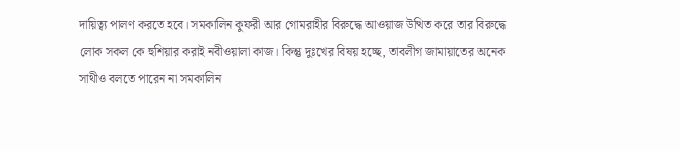দায়িত্ব্য পালণ করতে হবে। সমকালিন কুফরী আর গোমরাহীর বিরুদ্ধে আওয়াজ উত্থিত করে তার বিরুদ্ধে লোক সকল কে হুশিয়ার করাই নবীওয়ালা কাজ। কিন্তু দুঃখের বিষয় হচ্ছে, তাবলীগ জামায়াতের অনেক সাথীও বলতে পারেন না সমকালিন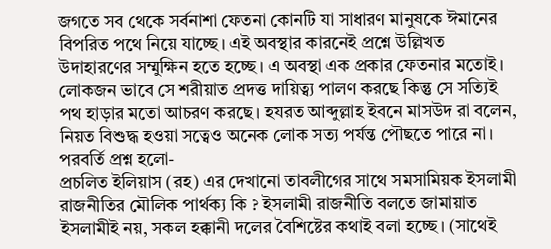জগতে সব থেকে সর্বনাশা ফেতনা কোনটি যা সাধারণ মানুষকে ঈমানের বিপরিত পথে নিয়ে যাচ্ছে। এই অবস্থার কারনেই প্রশ্নে উল্লিখত উদাহারণের সম্মুক্ষিন হতে হচ্ছে। এ অবস্থা এক প্রকার ফেতনার মতোই। লোকজন ভাবে সে শরীয়াত প্রদত্ত দায়িত্ব্য পালণ করছে কিন্তু সে সত্যিই পথ হাড়ার মতো আচরণ করছে। হযরত আব্দুল্লাহ ইবনে মাসউদ রা বলেন, নিয়ত বিশুদ্ধ হওয়া সত্বেও অনেক লোক সত্য পর্যন্ত পৌছতে পারে না।
পরবর্তি প্রশ্ন হলো-
প্রচলিত ইলিয়াস (রহ) এর দেখানো তাবলীগের সাথে সমসামিয়ক ইসলামী রাজনীতির মৌলিক পার্থক্য কি ? ইসলামী রাজনীতি বলতে জামায়াত ইসলামীই নয়, সকল হক্কানী দলের বৈশিষ্টের কথাই বলা হচ্ছে। (সাথেই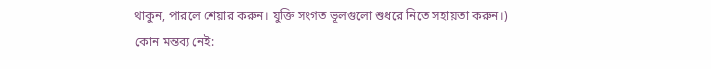থাকুন, পারলে শেয়ার করুন। যুক্তি সংগত ভূলগুলো শুধরে নিতে সহায়তা করুন।)
কোন মন্তব্য নেই: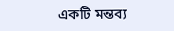একটি মন্তব্য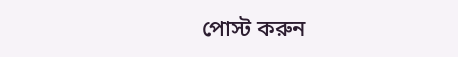পোস্ট করুন